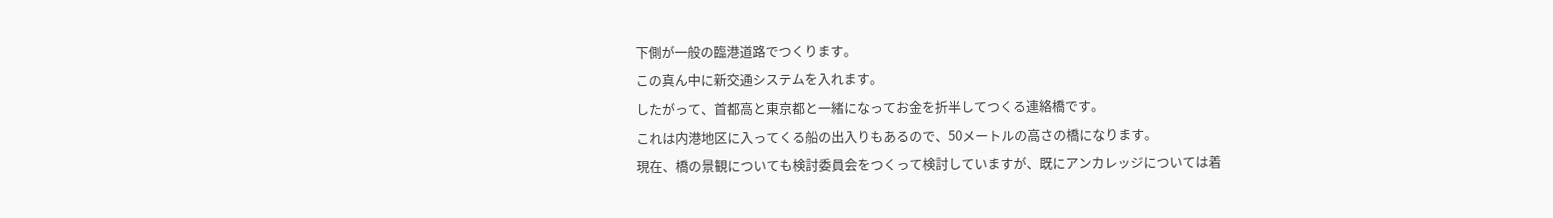下側が一般の臨港道路でつくります。
この真ん中に新交通システムを入れます。
したがって、首都高と東京都と一緒になってお金を折半してつくる連絡橋です。
これは内港地区に入ってくる船の出入りもあるので、50メートルの高さの橋になります。
現在、橋の景観についても検討委員会をつくって検討していますが、既にアンカレッジについては着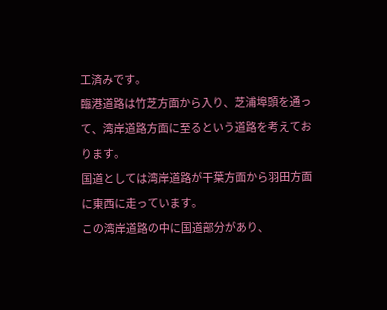工済みです。
臨港道路は竹芝方面から入り、芝浦埠頭を通って、湾岸道路方面に至るという道路を考えております。
国道としては湾岸道路が干葉方面から羽田方面に東西に走っています。
この湾岸道路の中に国道部分があり、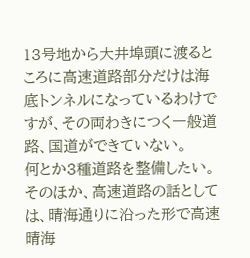13号地から大井埠頭に渡るところに高速道路部分だけは海底トンネルになっているわけですが、その両わきにつく一般道路、国道ができていない。
何とか3種道路を整備したい。
そのほか、高速道路の話としては、晴海通りに沿った形で高速晴海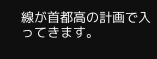線が首都高の計画で入ってきます。